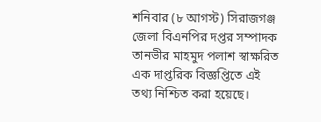শনিবার (৮ আগস্ট) সিরাজগঞ্জ জেলা বিএনপির দপ্তর সম্পাদক তানভীর মাহমুদ পলাশ স্বাক্ষরিত এক দাপ্তরিক বিজ্ঞপ্তিতে এই তথ্য নিশ্চিত করা হয়েছে।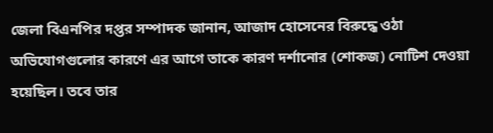জেলা বিএনপির দপ্তর সম্পাদক জানান, আজাদ হোসেনের বিরুদ্ধে ওঠা অভিযোগগুলোর কারণে এর আগে তাকে কারণ দর্শানোর (শোকজ) নোটিশ দেওয়া হয়েছিল। তবে তার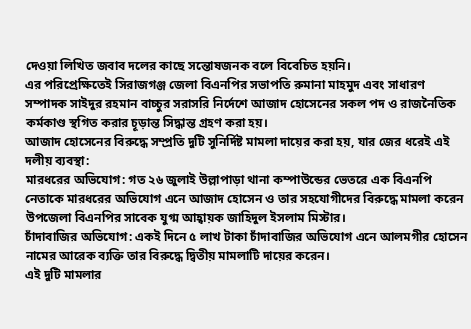দেওয়া লিখিত জবাব দলের কাছে সন্তোষজনক বলে বিবেচিত হয়নি।
এর পরিপ্রেক্ষিতেই সিরাজগঞ্জ জেলা বিএনপির সভাপতি রুমানা মাহমুদ এবং সাধারণ সম্পাদক সাইদুর রহমান বাচ্চুর সরাসরি নির্দেশে আজাদ হোসেনের সকল পদ ও রাজনৈতিক কর্মকাণ্ড স্থগিত করার চূড়ান্ত সিদ্ধান্ত গ্রহণ করা হয়।
আজাদ হোসেনের বিরুদ্ধে সম্প্রতি দুটি সুনির্দিষ্ট মামলা দায়ের করা হয়, যার জের ধরেই এই দলীয় ব্যবস্থা:
মারধরের অভিযোগ: গত ২৬ জুলাই উল্লাপাড়া থানা কম্পাউন্ডের ভেতরে এক বিএনপি নেতাকে মারধরের অভিযোগ এনে আজাদ হোসেন ও তার সহযোগীদের বিরুদ্ধে মামলা করেন উপজেলা বিএনপির সাবেক যুগ্ম আহ্বায়ক জাহিদুল ইসলাম মিস্টার।
চাঁদাবাজির অভিযোগ: একই দিনে ৫ লাখ টাকা চাঁদাবাজির অভিযোগ এনে আলমগীর হোসেন নামের আরেক ব্যক্তি তার বিরুদ্ধে দ্বিতীয় মামলাটি দায়ের করেন।
এই দুটি মামলার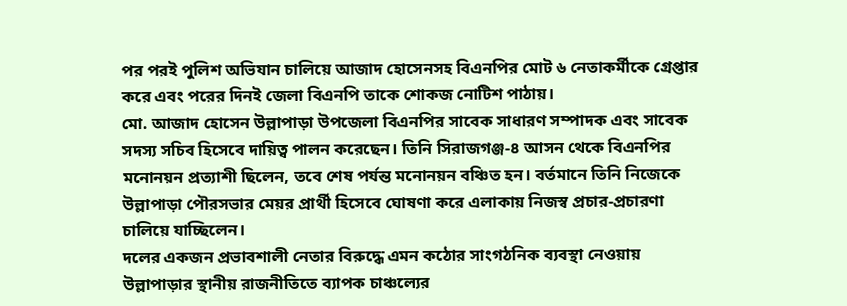পর পরই পুলিশ অভিযান চালিয়ে আজাদ হোসেনসহ বিএনপির মোট ৬ নেতাকর্মীকে গ্রেপ্তার করে এবং পরের দিনই জেলা বিএনপি তাকে শোকজ নোটিশ পাঠায়।
মো. আজাদ হোসেন উল্লাপাড়া উপজেলা বিএনপির সাবেক সাধারণ সম্পাদক এবং সাবেক সদস্য সচিব হিসেবে দায়িত্ব পালন করেছেন। তিনি সিরাজগঞ্জ-৪ আসন থেকে বিএনপির মনোনয়ন প্রত্যাশী ছিলেন, তবে শেষ পর্যন্ত মনোনয়ন বঞ্চিত হন। বর্তমানে তিনি নিজেকে উল্লাপাড়া পৌরসভার মেয়র প্রার্থী হিসেবে ঘোষণা করে এলাকায় নিজস্ব প্রচার-প্রচারণা চালিয়ে যাচ্ছিলেন।
দলের একজন প্রভাবশালী নেতার বিরুদ্ধে এমন কঠোর সাংগঠনিক ব্যবস্থা নেওয়ায় উল্লাপাড়ার স্থানীয় রাজনীতিতে ব্যাপক চাঞ্চল্যের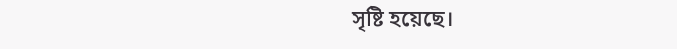সৃষ্টি হয়েছে।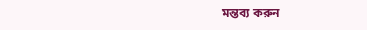মন্তব্য করুন